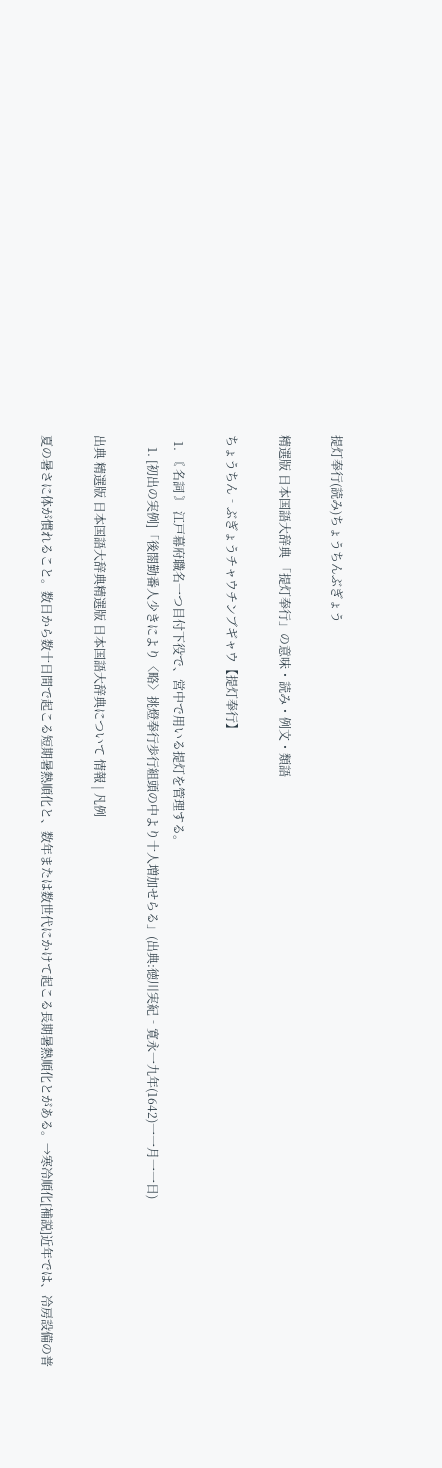提灯奉行(読み)ちょうちんぶぎょう

精選版 日本国語大辞典 「提灯奉行」の意味・読み・例文・類語

ちょうちん‐ぶぎょうチャウチンブギャウ【提灯奉行】

  1. 〘 名詞 〙 江戸幕府職名一つ目付下役で、営中で用いる提灯を管理する。
    1. [初出の実例]「後閤勤番人少きにより〈略〉挑燈奉行歩行組頭の中より十人増加せらる」(出典:徳川実紀‐寛永一九年(1642)一一月一一日)

出典 精選版 日本国語大辞典精選版 日本国語大辞典について 情報 | 凡例

夏の暑さに体が慣れること。数日から数十日間で起こる短期暑熱順化と、数年または数世代にかけて起こる長期暑熱順化とがある。→寒冷順化[補説]近年では、冷房設備の普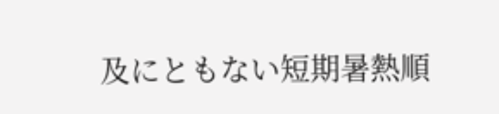及にともない短期暑熱順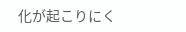化が起こりにく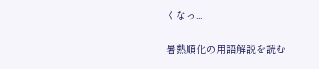くなっ...

暑熱順化の用語解説を読む